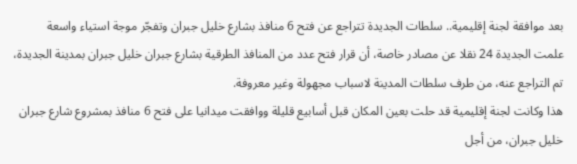بعد موافقة لجنة إقليمية.. سلطات الجديدة تتراجع عن فتح 6 منافذ بشارع خليل جبران وتفجّر موجة استياء واسعة
علمت الجديدة 24 نقلا عن مصادر خاصة، أن قرار فتح عدد من المنافذ الطرقية بشارع جبران خليل جبران بمدينة الجديدة، تم التراجع عنه، من طرف سلطات المدينة لاسباب مجهولة وغير معروفة.
هذا وكانت لجنة إقليمية قد حلت بعين المكان قبل أسابيع قليلة ووافقت ميدانيا على فتح 6 منافذ بمشروع شارع جبران خليل جبران، من أجل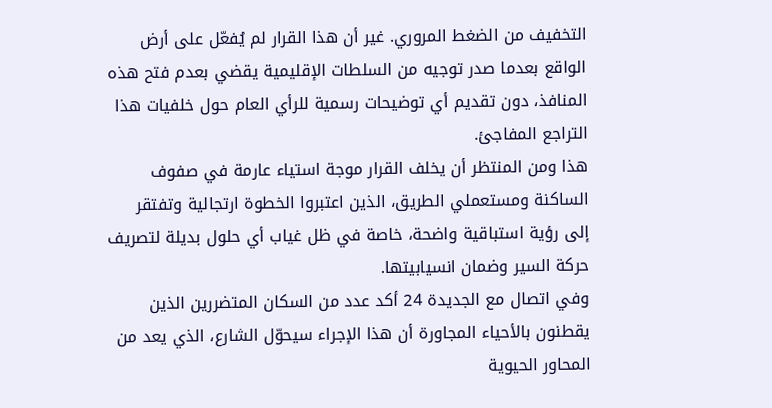التخفيف من الضغط المروري. غير أن هذا القرار لم يُفعّل على أرض الواقع بعدما صدر توجيه من السلطات الإقليمية يقضي بعدم فتح هذه المنافذ، دون تقديم أي توضيحات رسمية للرأي العام حول خلفيات هذا التراجع المفاجئ.
هذا ومن المنتظر أن يخلف القرار موجة استياء عارمة في صفوف الساكنة ومستعملي الطريق، الذين اعتبروا الخطوة ارتجالية وتفتقر إلى رؤية استباقية واضحة، خاصة في ظل غياب أي حلول بديلة لتصريف حركة السير وضمان انسيابيتها.
وفي اتصال مع الجديدة 24 أكد عدد من السكان المتضررين الذين يقطنون بالأحياء المجاورة أن هذا الإجراء سيحوّل الشارع، الذي يعد من المحاور الحيوية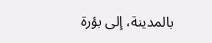بالمدينة، إلى بؤرة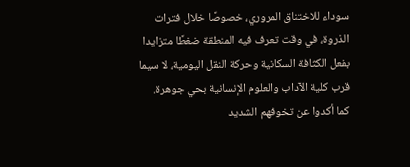سوداء للاختناق المروري، خصوصًا خلال فترات الذروة، في وقت تعرف فيه المنطقة ضغطًا متزايدا بفعل الكثافة السكانية وحركة النقل اليومية، لا سيما قرب كلية الآداب والعلوم الإنسانية بحي جوهرة.
كما أكدوا عن تخوفهم الشديد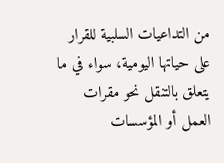من التداعيات السلبية للقرار على حياتها اليومية، سواء في ما يتعلق بالتنقل نحو مقرات العمل أو المؤسسات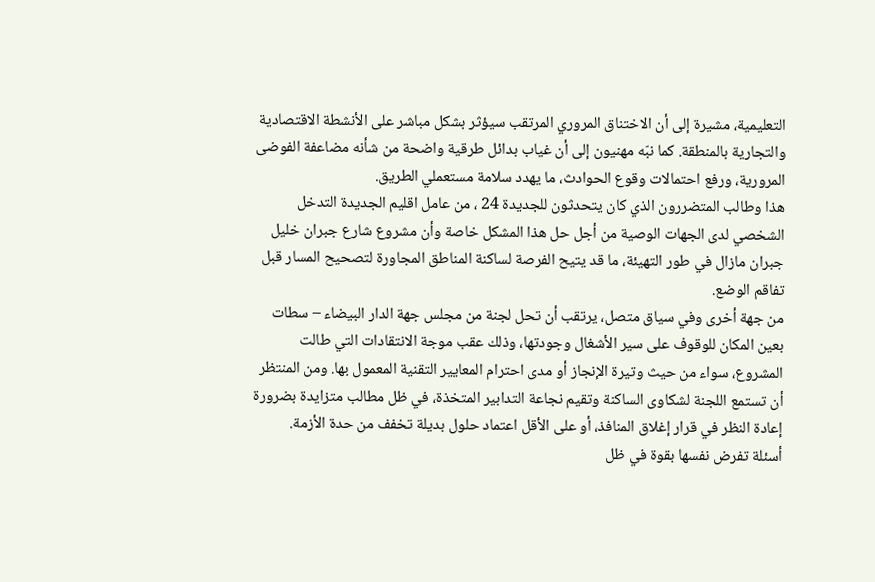التعليمية، مشيرة إلى أن الاختناق المروري المرتقب سيؤثر بشكل مباشر على الأنشطة الاقتصادية والتجارية بالمنطقة. كما نبّه مهنيون إلى أن غياب بدائل طرقية واضحة من شأنه مضاعفة الفوضى المرورية، ورفع احتمالات وقوع الحوادث، ما يهدد سلامة مستعملي الطريق.
هذا وطالب المتضررون الذي كان يتحدثون للجديدة 24 ، من عامل اقليم الجديدة التدخل الشخصي لدى الجهات الوصية من أجل حل هذا المشكل خاصة وأن مشروع شارع جبران خليل جبران مازال في طور التهيئة، ما قد يتيح الفرصة لساكنة المناطق المجاورة لتصحيح المسار قبل تفاقم الوضع.
من جهة أخرى وفي سياق متصل، يرتقب أن تحل لجنة من مجلس جهة الدار البيضاء – سطات بعين المكان للوقوف على سير الأشغال وجودتها، وذلك عقب موجة الانتقادات التي طالت المشروع، سواء من حيث وتيرة الإنجاز أو مدى احترام المعايير التقنية المعمول بها. ومن المنتظر أن تستمع اللجنة لشكاوى الساكنة وتقيم نجاعة التدابير المتخذة، في ظل مطالب متزايدة بضرورة إعادة النظر في قرار إغلاق المنافذ، أو على الأقل اعتماد حلول بديلة تخفف من حدة الأزمة.
أسئلة تفرض نفسها بقوة في ظل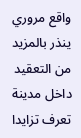واقع مروري ينذر بالمزيد من التعقيد داخل مدينة تعرف تزايدا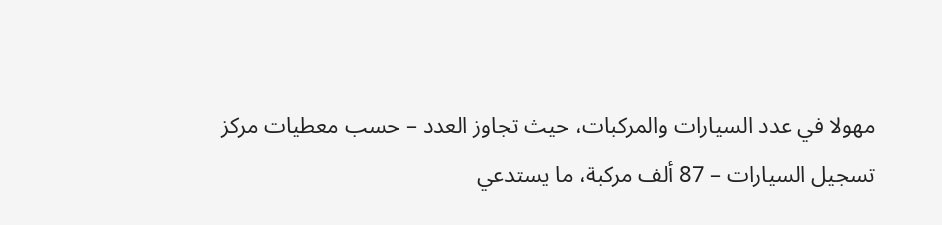مهولا في عدد السيارات والمركبات، حيث تجاوز العدد – حسب معطيات مركز تسجيل السيارات – 87 ألف مركبة، ما يستدعي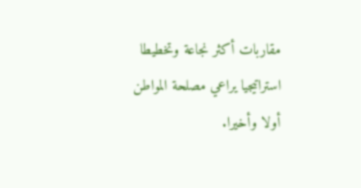مقاربات أكثر نجاعة وتخطيطا استراتيجيا يراعي مصلحة المواطن أولا وأخيرا.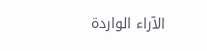الآراء الواردة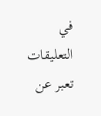في التعليقات تعبر عن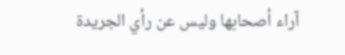آراء أصحابها وليس عن رأي الجريدة